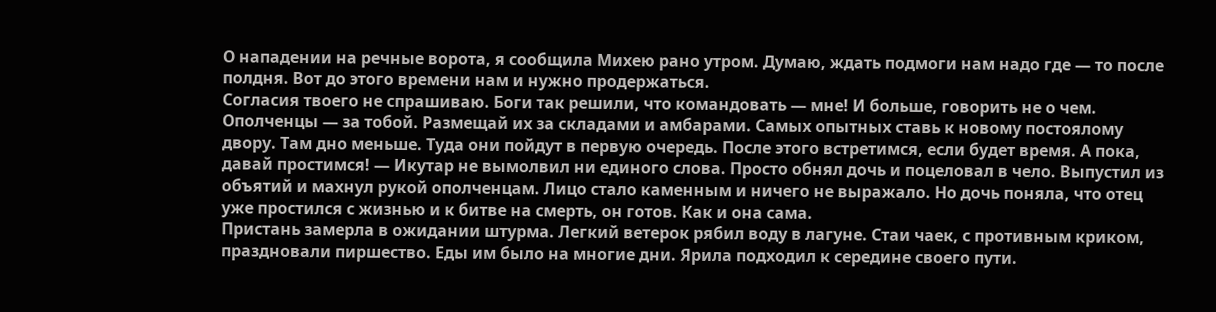О нападении на речные ворота, я сообщила Михею рано утром. Думаю, ждать подмоги нам надо где — то после полдня. Вот до этого времени нам и нужно продержаться.
Согласия твоего не спрашиваю. Боги так решили, что командовать — мне! И больше, говорить не о чем. Ополченцы — за тобой. Размещай их за складами и амбарами. Самых опытных ставь к новому постоялому двору. Там дно меньше. Туда они пойдут в первую очередь. После этого встретимся, если будет время. А пока, давай простимся! — Икутар не вымолвил ни единого слова. Просто обнял дочь и поцеловал в чело. Выпустил из объятий и махнул рукой ополченцам. Лицо стало каменным и ничего не выражало. Но дочь поняла, что отец уже простился с жизнью и к битве на смерть, он готов. Как и она сама.
Пристань замерла в ожидании штурма. Легкий ветерок рябил воду в лагуне. Стаи чаек, с противным криком, праздновали пиршество. Еды им было на многие дни. Ярила подходил к середине своего пути.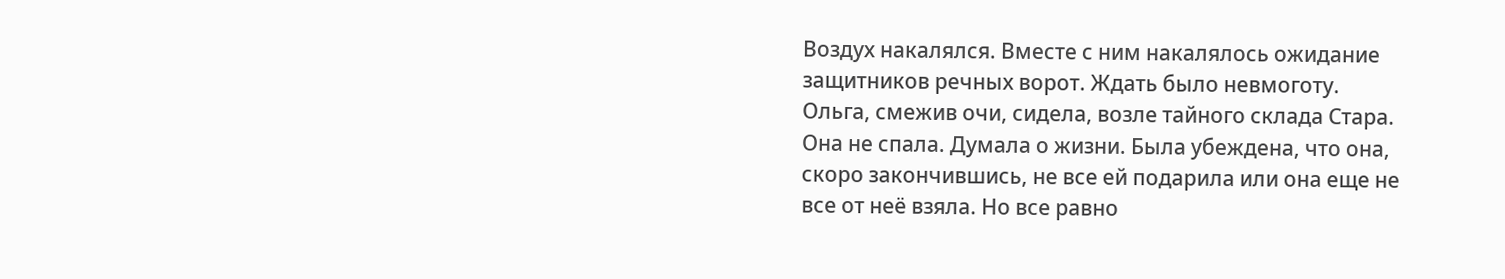Воздух накалялся. Вместе с ним накалялось ожидание защитников речных ворот. Ждать было невмоготу.
Ольга, смежив очи, сидела, возле тайного склада Стара. Она не спала. Думала о жизни. Была убеждена, что она, скоро закончившись, не все ей подарила или она еще не все от неё взяла. Но все равно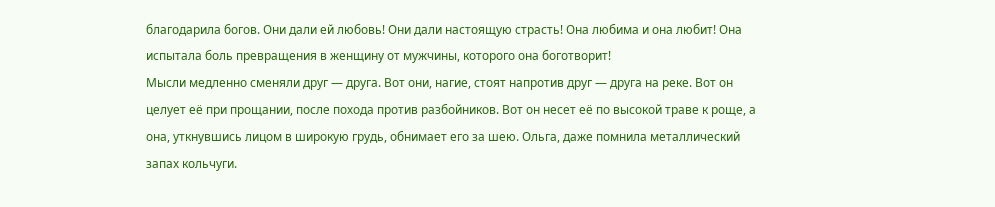благодарила богов. Они дали ей любовь! Они дали настоящую страсть! Она любима и она любит! Она испытала боль превращения в женщину от мужчины, которого она боготворит!
Мысли медленно сменяли друг — друга. Вот они, нагие, стоят напротив друг — друга на реке. Вот он целует её при прощании, после похода против разбойников. Вот он несет её по высокой траве к роще, а она, уткнувшись лицом в широкую грудь, обнимает его за шею. Ольга, даже помнила металлический запах кольчуги.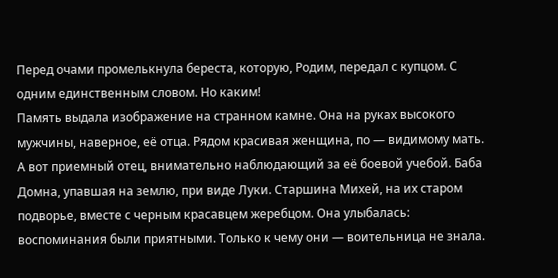Перед очами промелькнула береста, которую, Родим, передал с купцом. С одним единственным словом. Но каким!
Память выдала изображение на странном камне. Она на руках высокого мужчины, наверное, её отца. Рядом красивая женщина, по — видимому мать.
А вот приемный отец, внимательно наблюдающий за её боевой учебой. Баба Домна, упавшая на землю, при виде Луки. Старшина Михей, на их старом подворье, вместе с черным красавцем жеребцом. Она улыбалась: воспоминания были приятными. Только к чему они — воительница не знала.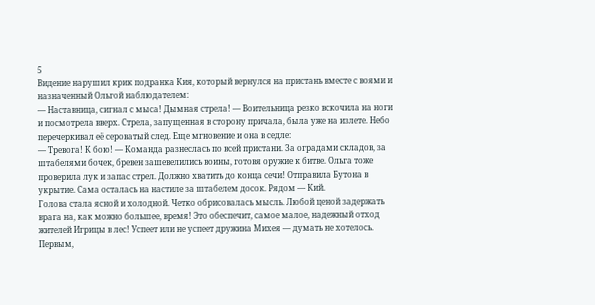5
Видение нарушил крик подранка Кия, который вернулся на пристань вместе с воями и назначенный Ольгой наблюдателем:
— Наставница, сигнал с мыса! Дымная стрела! — Воительница резко вскочила на ноги и посмотрела вверх. Стрела, запущенная в сторону причала, была уже на излете. Небо перечеркивал её сероватый след. Еще мгновение и она в седле:
— Тревога! К бою! — Команда разнеслась по всей пристани. За оградами складов, за штабелями бочек, бревен зашевелились воины, готовя оружие к битве. Ольга тоже проверила лук и запас стрел. Должно хватить до конца сечи! Отправила Бутона в укрытие. Сама осталась на настиле за штабелем досок. Рядом — Кий.
Голова стала ясной и холодной. Четко обрисовалась мысль. Любой ценой задержать врага на, как можно большее, время! Это обеспечит, самое малое, надежный отход жителей Игрицы в лес! Успеет или не успеет дружина Михея — думать не хотелось.
Первым,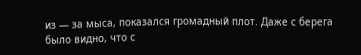из — за мыса, показался громадный плот. Даже с берега было видно, что с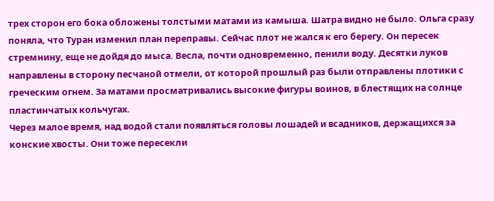трех сторон его бока обложены толстыми матами из камыша. Шатра видно не было. Ольга сразу поняла, что Туран изменил план переправы. Сейчас плот не жался к его берегу. Он пересек стремнину, еще не дойдя до мыса. Весла, почти одновременно, пенили воду. Десятки луков направлены в сторону песчаной отмели, от которой прошлый раз были отправлены плотики с греческим огнем. За матами просматривались высокие фигуры воинов, в блестящих на солнце пластинчатых кольчугах.
Через малое время, над водой стали появляться головы лошадей и всадников, держащихся за конские хвосты. Они тоже пересекли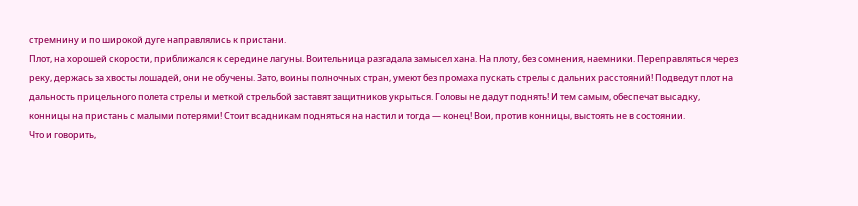стремнину и по широкой дуге направлялись к пристани.
Плот, на хорошей скорости, приближался к середине лагуны. Воительница разгадала замысел хана. На плоту, без сомнения, наемники. Переправляться через реку, держась за хвосты лошадей, они не обучены. Зато, воины полночных стран, умеют без промаха пускать стрелы с дальних расстояний! Подведут плот на дальность прицельного полета стрелы и меткой стрельбой заставят защитников укрыться. Головы не дадут поднять! И тем самым, обеспечат высадку, конницы на пристань с малыми потерями! Стоит всадникам подняться на настил и тогда — конец! Вои, против конницы, выстоять не в состоянии.
Что и говорить,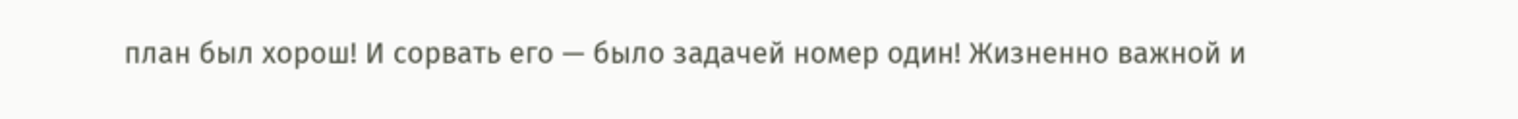план был хорош! И сорвать его — было задачей номер один! Жизненно важной и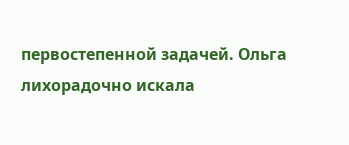первостепенной задачей. Ольга лихорадочно искала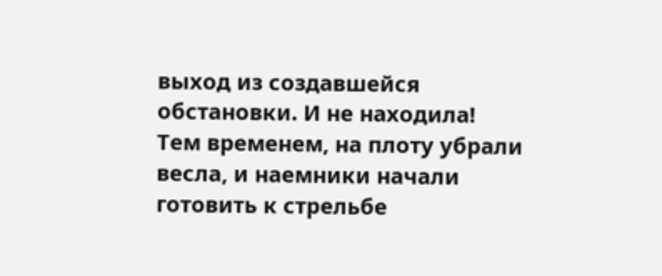выход из создавшейся обстановки. И не находила!
Тем временем, на плоту убрали весла, и наемники начали готовить к стрельбе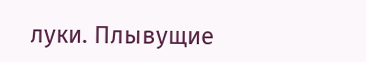луки. Плывущие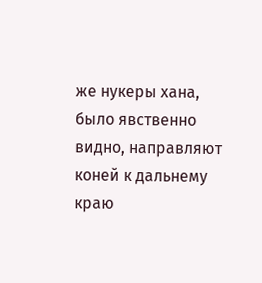же нукеры хана, было явственно видно, направляют коней к дальнему краю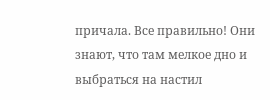причала. Все правильно! Они знают, что там мелкое дно и выбраться на настил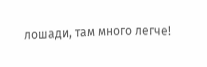лошади, там много легче!